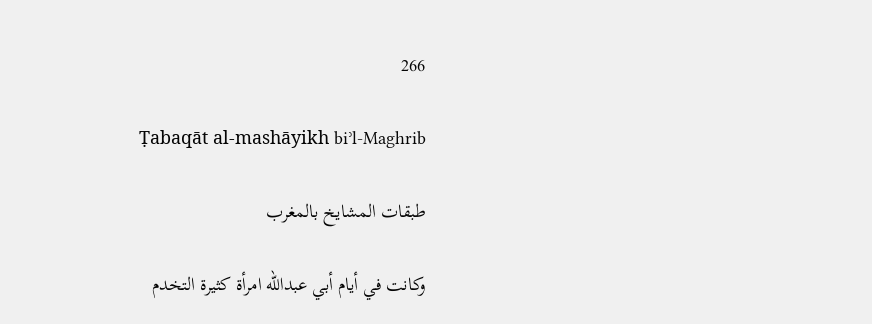266

Ṭabaqāt al-mashāyikh biʾl-Maghrib

طبقات المشايخ بالمغرب

وكانت في أيام أبي عبدالله امرأة كثيرة التخدم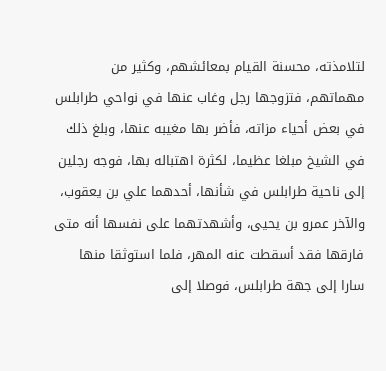لتلامذته، محسنة القيام بمعائشهم، وكثير من مهماتهم، فتزوجها رجل وغاب عنها في نواحي طرابلس في بعض أحياء مزاته، فأضر بها مغيبه عنها، وبلغ ذلك في الشيخ مبلغا عظيما، لكثرة اهتباله بها، فوجه رجلين إلى ناحية طرابلس في شأنها، أحدهما علي بن يعقوب، والآخر عمرو بن يحيى، وأشهدتهما على نفسها أنه متى فارقها فقد أسقطت عنه المهر، فلما استوثقا منها سارا إلى جهة طرابلس، فوصلا إلى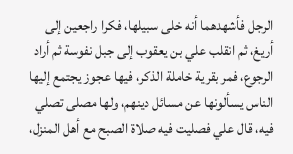الرجل فأشهدهما أنه خلى سبيلها، فكرا راجعين إلى أريغ، ثم انقلب علي بن يعقوب إلى جبل نفوسة ثم أراد الرجوع، فمر بقرية خاملة الذكر، فيها عجوز يجتمع إليها الناس يسألونها عن مسائل دينهم، ولها مصلى تصلي فيه، قال علي فصليت فيه صلاة الصبح مع أهل المنزل،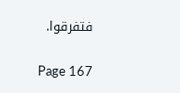فتفرقوا.

Page 167